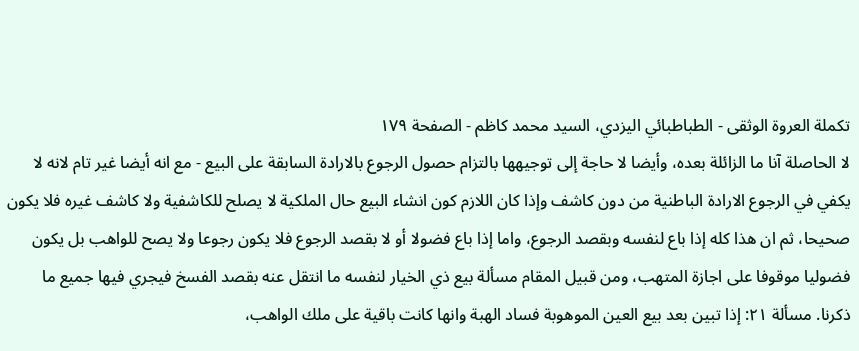تكملة العروة الوثقى - الطباطبائي اليزدي، السيد محمد كاظم - الصفحة ١٧٩
لا الحاصلة آنا ما الزائلة بعده، وأيضا لا حاجة إلى توجيهها بالتزام حصول الرجوع بالارادة السابقة على البيع - مع انه أيضا غير تام لانه لا يكفي في الرجوع الارادة الباطنية من دون كاشف وإذا كان اللازم كون انشاء البيع حال الملكية لا يصلح للكاشفية ولا كاشف غيره فلا يكون صحيحا، ثم ان هذا كله إذا باع لنفسه وبقصد الرجوع، واما إذا باع فضولا أو لا بقصد الرجوع فلا يكون رجوعا ولا يصح للواهب بل يكون فضوليا موقوفا على اجازة المتهب، ومن قبيل المقام مسألة بيع ذي الخيار لنفسه ما انتقل عنه بقصد الفسخ فيجري فيها جميع ما ذكرنا. مسألة ٢١: إذا تبين بعد بيع العين الموهوبة فساد الهبة وانها كانت باقية على ملك الواهب،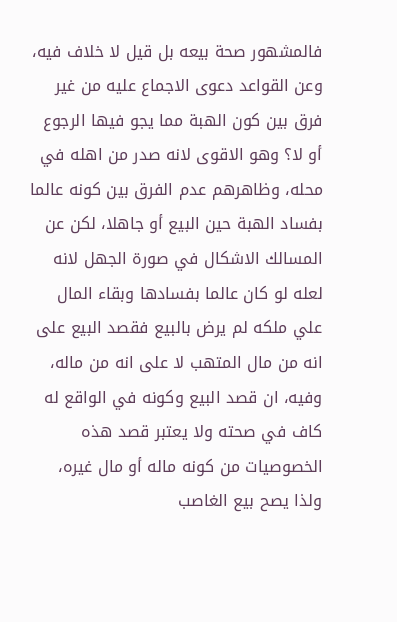فالمشهور صحة بيعه بل قيل لا خلاف فيه، وعن القواعد دعوى الاجماع عليه من غير فرق بين كون الهبة مما يجو فيها الرجوع أو لا؟ وهو الاقوى لانه صدر من اهله في محله، وظاهرهم عدم الفرق بين كونه عالما بفساد الهبة حين البيع أو جاهلا، لكن عن المسالك الاشكال في صورة الجهل لانه لعله لو كان عالما بفسادها وبقاء المال علي ملكه لم يرض بالبيع فقصد البيع على انه من مال المتهب لا على انه من ماله، وفيه، ان قصد البيع وكونه في الواقع له كاف في صحته ولا يعتبر قصد هذه الخصوصيات من كونه ماله أو مال غيره، ولذا يصح بيع الغاصب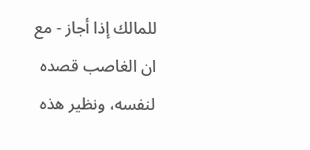للمالك إذا أجاز - مع ان الغاصب قصده لنفسه، ونظير هذه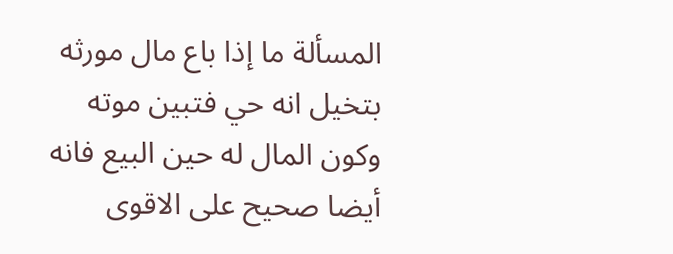المسألة ما إذا باع مال مورثه بتخيل انه حي فتبين موته وكون المال له حين البيع فانه أيضا صحيح على الاقوى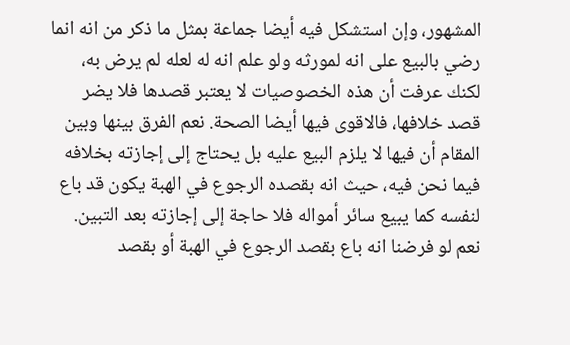المشهور، وإن استشكل فيه أيضا جماعة بمثل ما ذكر من انه انما رضي بالبيع على انه لمورثه ولو علم انه له لعله لم يرض به، لكنك عرفت أن هذه الخصوصيات لا يعتبر قصدها فلا يضر قصد خلافها، فالاقوى فيها أيضا الصحة. نعم الفرق بينها وبين المقام أن فيها لا يلزم البيع عليه بل يحتاج إلى إجازته بخلافه فيما نحن فيه، حيث انه بقصده الرجوع في الهبة يكون قد باع لنفسه كما يبيع سائر أمواله فلا حاجة إلى إجازته بعد التبين. نعم لو فرضنا انه باع بقصد الرجوع في الهبة أو بقصد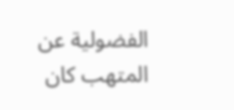الفضولية عن المتهب كان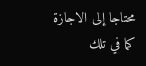محتاجا إلى الاجازة كما في تلك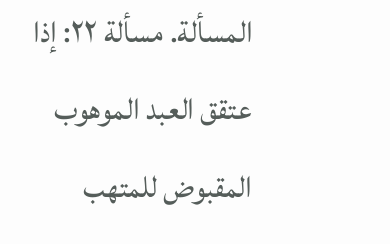المسألة. مسألة ٢٢: إذا عتقق العبد الموهوب المقبوض للمتهب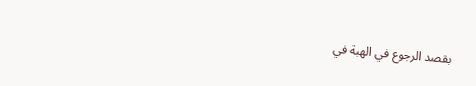بقصد الرجوع في الهبة في